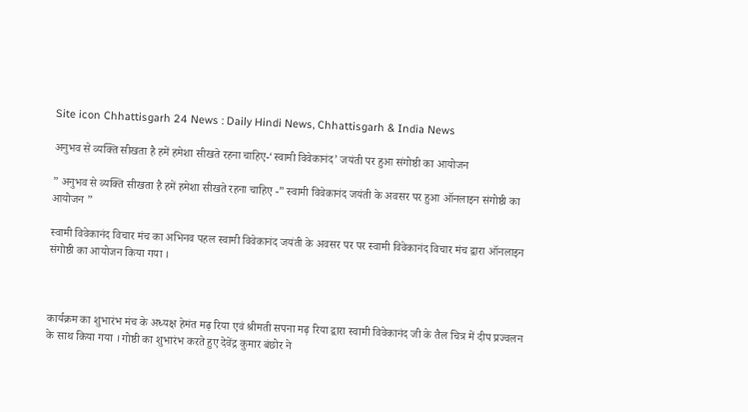Site icon Chhattisgarh 24 News : Daily Hindi News, Chhattisgarh & India News

अनुभव से व्यक्ति सीखता है हमें हमेशा सीखते रहना चाहिए-‘स्वामी विवेकानंद’ जयंती पर हुआ संगोष्ठी का आयोजन

” अनुभव से व्यक्ति सीखता है हमें हमेशा सीखते रहना चाहिए -” स्वामी विवेकानंद जयंती के अवसर पर हुआ ऑनलाइन संगोष्ठी का आयोजन ”

स्वामी विवेकानंद विचार मंच का अभिनव पहल स्वामी विवेकानंद जयंती के अवसर पर पर स्वामी विवेकानंद विचार मंच द्वारा ऑनलाइन संगोष्ठी का आयोजन किया गया ।



कार्यक्रम का शुभारंभ मंच के अध्यक्ष हेमंत मढ़ रिया एवं श्रीमती सपना मढ़ रिया द्वारा स्वामी विवेकानंद जी के तैल चित्र में दीप प्रज्वलन के साथ किया गया । गोष्ठी का शुभारंभ करते हुए देवेंद्र कुमार बंछोर ने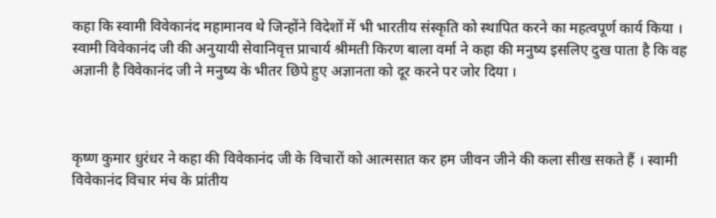कहा कि स्वामी विवेकानंद महामानव थे जिन्होंने विदेशों में भी भारतीय संस्कृति को स्थापित करने का महत्वपूर्ण कार्य किया । स्वामी विवेकानंद जी की अनुयायी सेवानिवृत्त प्राचार्य श्रीमती किरण बाला वर्मा ने कहा की मनुष्य इसलिए दुख पाता है कि वह अज्ञानी है विवेकानंद जी ने मनुष्य के भीतर छिपे हुए अज्ञानता को दूर करने पर जोर दिया ।



कृष्ण कुमार धुरंधर ने कहा की विवेकानंद जी के विचारों को आत्मसात कर हम जीवन जीने की कला सीख सकते हैं । स्वामी विवेकानंद विचार मंच के प्रांतीय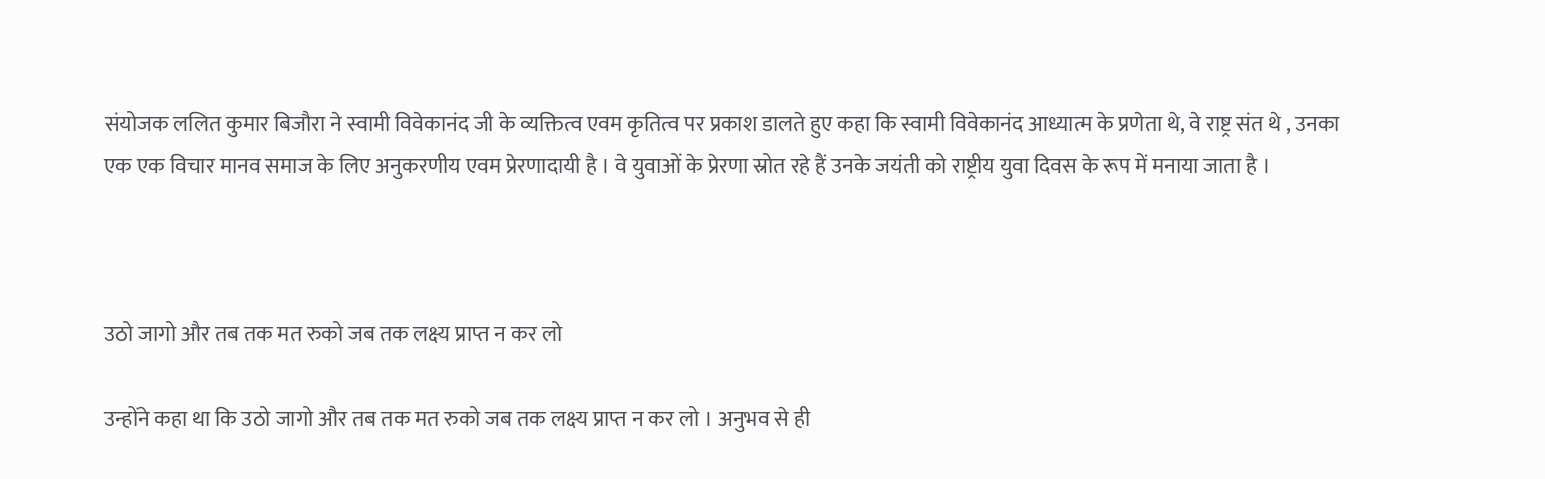संयोजक ललित कुमार बिजौरा ने स्वामी विवेकानंद जी के व्यक्तित्व एवम कृतित्व पर प्रकाश डालते हुए कहा कि स्वामी विवेकानंद आध्यात्म के प्रणेता थे, वे राष्ट्र संत थे , उनका एक एक विचार मानव समाज के लिए अनुकरणीय एवम प्रेरणादायी है । वे युवाओं के प्रेरणा स्रोत रहे हैं उनके जयंती को राष्ट्रीय युवा दिवस के रूप में मनाया जाता है ।



उठो जागो और तब तक मत रुको जब तक लक्ष्य प्राप्त न कर लो

उन्होंने कहा था कि उठो जागो और तब तक मत रुको जब तक लक्ष्य प्राप्त न कर लो । अनुभव से ही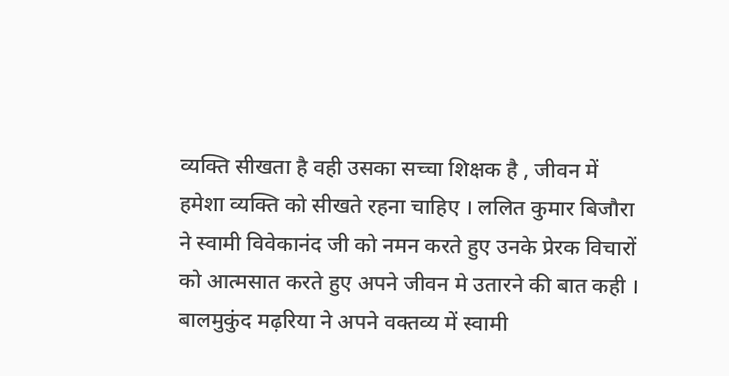व्यक्ति सीखता है वही उसका सच्चा शिक्षक है , जीवन में हमेशा व्यक्ति को सीखते रहना चाहिए । ललित कुमार बिजौरा ने स्वामी विवेकानंद जी को नमन करते हुए उनके प्रेरक विचारों को आत्मसात करते हुए अपने जीवन मे उतारने की बात कही । बालमुकुंद मढ़रिया ने अपने वक्तव्य में स्वामी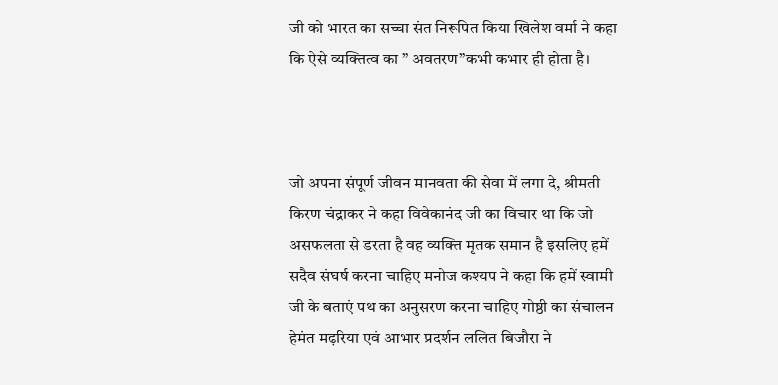जी को भारत का सच्चा संत निरूपित किया खिलेश वर्मा ने कहा कि ऐसे व्यक्तित्व का ” अवतरण”कभी कभार ही होता है।



जो अपना संपूर्ण जीवन मानवता की सेवा में लगा दे, श्रीमती किरण चंद्राकर ने कहा विवेकानंद जी का विचार था कि जो असफलता से डरता है वह व्यक्ति मृतक समान है इसलिए हमें सदैव संघर्ष करना चाहिए मनोज कश्यप ने कहा कि हमें स्वामी जी के बताएं पथ का अनुसरण करना चाहिए गोष्ठी का संचालन हेमंत मढ़रिया एवं आभार प्रदर्शन ललित बिजौरा ने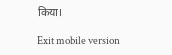किया।

Exit mobile version